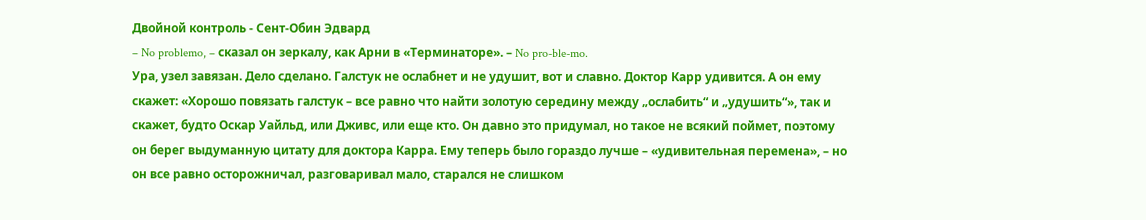Двойной контроль - Сент-Обин Эдвард
– No problemo, – сказал он зеркалу, как Арни в «Терминаторе». – No pro-ble-mo.
Ура, узел завязан. Дело сделано. Галстук не ослабнет и не удушит, вот и славно. Доктор Карр удивится. А он ему скажет: «Хорошо повязать галстук – все равно что найти золотую середину между „ослабить“ и „удушить“», так и скажет, будто Оскар Уайльд, или Дживс, или еще кто. Он давно это придумал, но такое не всякий поймет, поэтому он берег выдуманную цитату для доктора Карра. Ему теперь было гораздо лучше – «удивительная перемена», – но он все равно осторожничал, разговаривал мало, старался не слишком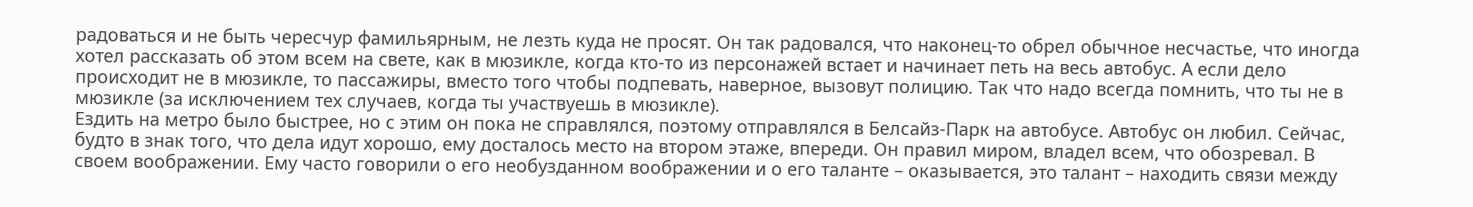радоваться и не быть чересчур фамильярным, не лезть куда не просят. Он так радовался, что наконец-то обрел обычное несчастье, что иногда хотел рассказать об этом всем на свете, как в мюзикле, когда кто-то из персонажей встает и начинает петь на весь автобус. А если дело происходит не в мюзикле, то пассажиры, вместо того чтобы подпевать, наверное, вызовут полицию. Так что надо всегда помнить, что ты не в мюзикле (за исключением тех случаев, когда ты участвуешь в мюзикле).
Ездить на метро было быстрее, но с этим он пока не справлялся, поэтому отправлялся в Белсайз-Парк на автобусе. Автобус он любил. Сейчас, будто в знак того, что дела идут хорошо, ему досталось место на втором этаже, впереди. Он правил миром, владел всем, что обозревал. В своем воображении. Ему часто говорили о его необузданном воображении и о его таланте – оказывается, это талант – находить связи между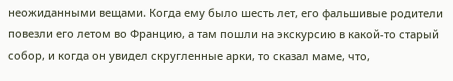неожиданными вещами. Когда ему было шесть лет, его фальшивые родители повезли его летом во Францию, а там пошли на экскурсию в какой-то старый собор, и когда он увидел скругленные арки, то сказал маме, что,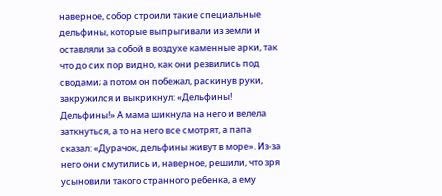наверное, собор строили такие специальные дельфины, которые выпрыгивали из земли и оставляли за собой в воздухе каменные арки, так что до сих пор видно, как они резвились под сводами; а потом он побежал, раскинув руки, закружился и выкрикнул: «Дельфины! Дельфины!» А мама шикнула на него и велела заткнуться, а то на него все смотрят, а папа сказал: «Дурачок, дельфины живут в море». Из-за него они смутились и, наверное, решили, что зря усыновили такого странного ребенка, а ему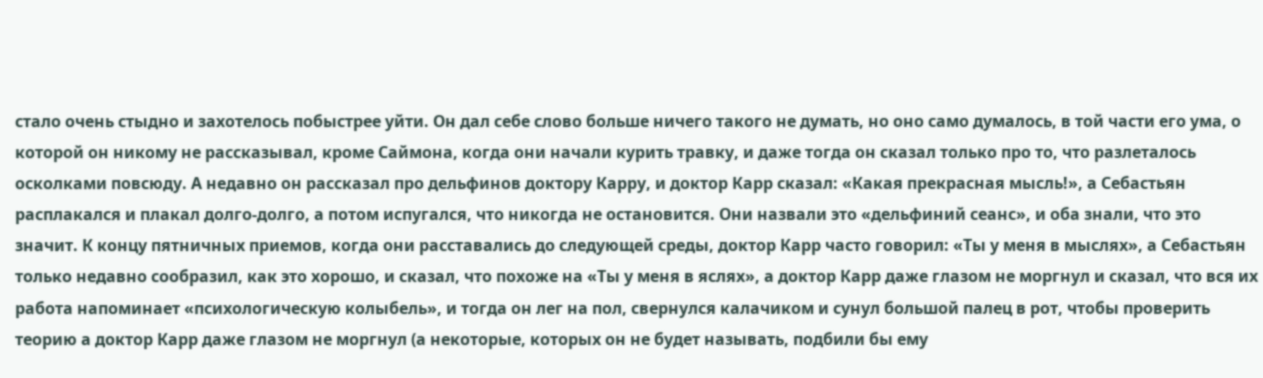стало очень стыдно и захотелось побыстрее уйти. Он дал себе слово больше ничего такого не думать, но оно само думалось, в той части его ума, о которой он никому не рассказывал, кроме Саймона, когда они начали курить травку, и даже тогда он сказал только про то, что разлеталось осколками повсюду. А недавно он рассказал про дельфинов доктору Карру, и доктор Карр сказал: «Какая прекрасная мысль!», а Себастьян расплакался и плакал долго-долго, а потом испугался, что никогда не остановится. Они назвали это «дельфиний сеанс», и оба знали, что это значит. К концу пятничных приемов, когда они расставались до следующей среды, доктор Карр часто говорил: «Ты у меня в мыслях», а Себастьян только недавно сообразил, как это хорошо, и сказал, что похоже на «Ты у меня в яслях», а доктор Карр даже глазом не моргнул и сказал, что вся их работа напоминает «психологическую колыбель», и тогда он лег на пол, свернулся калачиком и сунул большой палец в рот, чтобы проверить теорию а доктор Карр даже глазом не моргнул (а некоторые, которых он не будет называть, подбили бы ему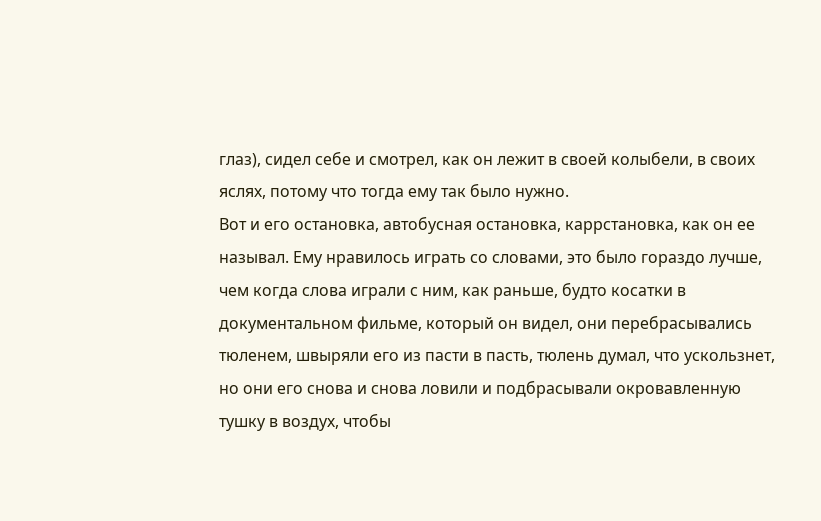глаз), сидел себе и смотрел, как он лежит в своей колыбели, в своих яслях, потому что тогда ему так было нужно.
Вот и его остановка, автобусная остановка, каррстановка, как он ее называл. Ему нравилось играть со словами, это было гораздо лучше, чем когда слова играли с ним, как раньше, будто косатки в документальном фильме, который он видел, они перебрасывались тюленем, швыряли его из пасти в пасть, тюлень думал, что ускользнет, но они его снова и снова ловили и подбрасывали окровавленную тушку в воздух, чтобы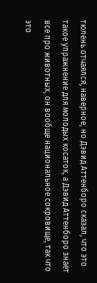тюлень отчаялся, наверное, но Дэвид Аттенборо сказал, что это такое упражнение для молодых косаток, а Дэвид Аттенборо знает все про животных, он вообще национальное сокровище, так что это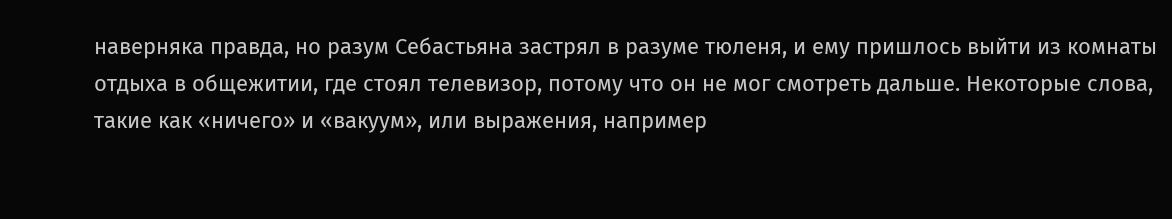наверняка правда, но разум Себастьяна застрял в разуме тюленя, и ему пришлось выйти из комнаты отдыха в общежитии, где стоял телевизор, потому что он не мог смотреть дальше. Некоторые слова, такие как «ничего» и «вакуум», или выражения, например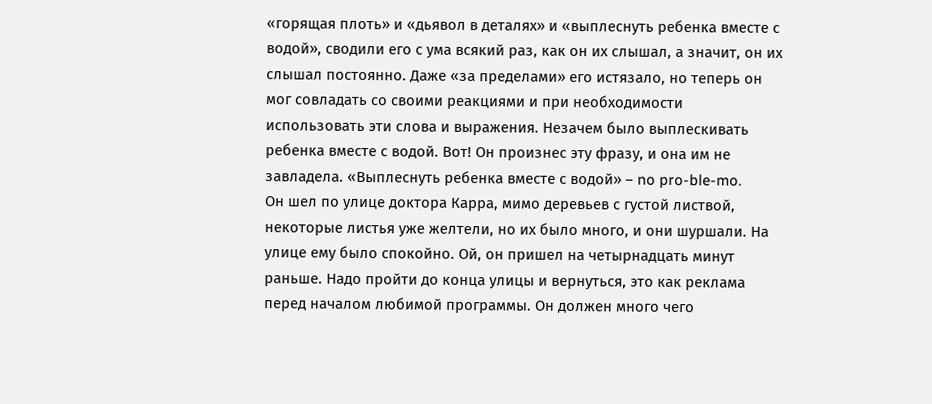«горящая плоть» и «дьявол в деталях» и «выплеснуть ребенка вместе с водой», сводили его с ума всякий раз, как он их слышал, а значит, он их слышал постоянно. Даже «за пределами» его истязало, но теперь он мог совладать со своими реакциями и при необходимости использовать эти слова и выражения. Незачем было выплескивать ребенка вместе с водой. Вот! Он произнес эту фразу, и она им не завладела. «Выплеснуть ребенка вместе с водой» – no pro-ble-mo.
Он шел по улице доктора Карра, мимо деревьев с густой листвой, некоторые листья уже желтели, но их было много, и они шуршали. На улице ему было спокойно. Ой, он пришел на четырнадцать минут раньше. Надо пройти до конца улицы и вернуться, это как реклама перед началом любимой программы. Он должен много чего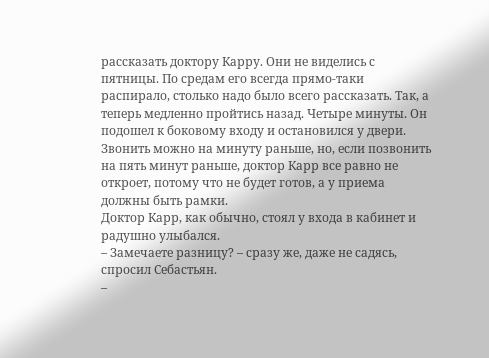рассказать доктору Карру. Они не виделись с пятницы. По средам его всегда прямо-таки распирало, столько надо было всего рассказать. Так, а теперь медленно пройтись назад. Четыре минуты. Он подошел к боковому входу и остановился у двери. Звонить можно на минуту раньше, но, если позвонить на пять минут раньше, доктор Карр все равно не откроет, потому что не будет готов, а у приема должны быть рамки.
Доктор Карр, как обычно, стоял у входа в кабинет и радушно улыбался.
– Замечаете разницу? – сразу же, даже не садясь, спросил Себастьян.
–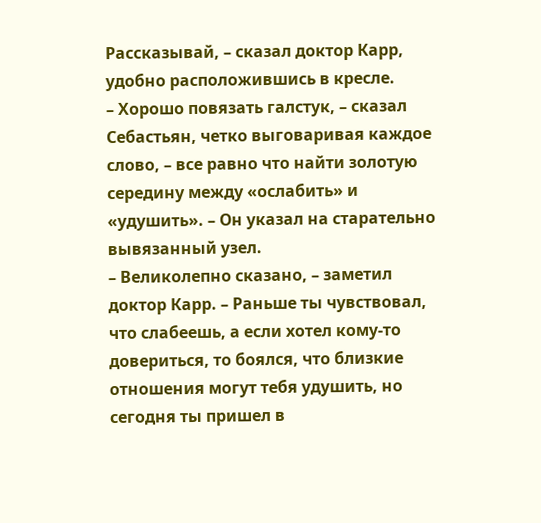Рассказывай, – сказал доктор Карр, удобно расположившись в кресле.
– Хорошо повязать галстук, – сказал Себастьян, четко выговаривая каждое слово, – все равно что найти золотую середину между «ослабить» и «удушить». – Он указал на старательно вывязанный узел.
– Великолепно сказано, – заметил доктор Карр. – Раньше ты чувствовал, что слабеешь, а если хотел кому-то довериться, то боялся, что близкие отношения могут тебя удушить, но сегодня ты пришел в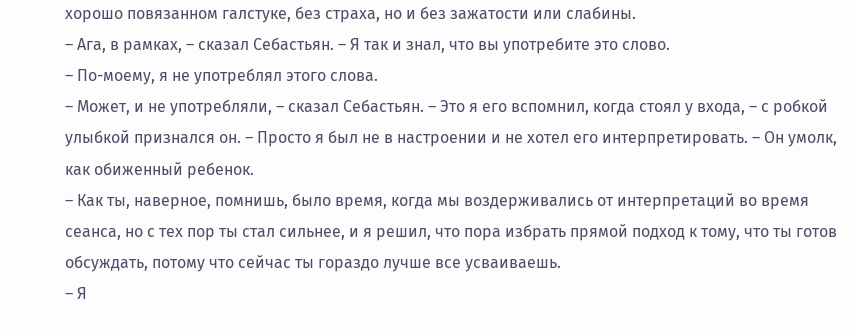хорошо повязанном галстуке, без страха, но и без зажатости или слабины.
– Ага, в рамках, – сказал Себастьян. – Я так и знал, что вы употребите это слово.
– По-моему, я не употреблял этого слова.
– Может, и не употребляли, – сказал Себастьян. – Это я его вспомнил, когда стоял у входа, – с робкой улыбкой признался он. – Просто я был не в настроении и не хотел его интерпретировать. – Он умолк, как обиженный ребенок.
– Как ты, наверное, помнишь, было время, когда мы воздерживались от интерпретаций во время сеанса, но с тех пор ты стал сильнее, и я решил, что пора избрать прямой подход к тому, что ты готов обсуждать, потому что сейчас ты гораздо лучше все усваиваешь.
– Я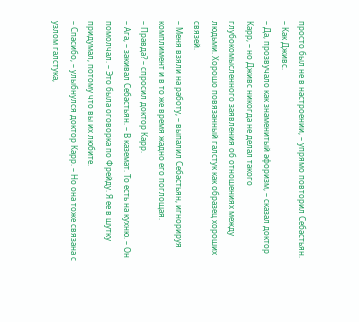просто был не в настроении, – упрямо повторил Себастьян. – Как Дживс.
– Да, прозвучало как знаменитый афоризм, – сказал доктор Карр, – но Дживс никогда не делал такого глубокомысленного заявления об отношениях между людьми. Хорошо повязанный галстук как образец хороших связей.
– Меня взяли на работу, – выпалил Себастьян, игнорируя комплимент и в то же время жадно его поглощая.
– Правда? – спросил доктор Карр.
– Ага, – закивал Себастьян. – В каземат. То есть на кухню. – Он помолчал. – Это была оговорка по Фрейду. Я ее в шутку придумал, потому что вы их любите.
– Спасибо, – улыбнулся доктор Карр. – Но она тоже связана с узлом галстука,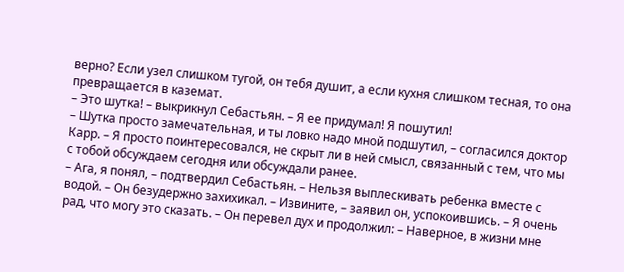верно? Если узел слишком тугой, он тебя душит, а если кухня слишком тесная, то она превращается в каземат.
– Это шутка! – выкрикнул Себастьян. – Я ее придумал! Я пошутил!
– Шутка просто замечательная, и ты ловко надо мной подшутил, – согласился доктор Карр. – Я просто поинтересовался, не скрыт ли в ней смысл, связанный с тем, что мы с тобой обсуждаем сегодня или обсуждали ранее.
– Ага, я понял, – подтвердил Себастьян. – Нельзя выплескивать ребенка вместе с водой. – Он безудержно захихикал. – Извините, – заявил он, успокоившись. – Я очень рад, что могу это сказать. – Он перевел дух и продолжил: – Наверное, в жизни мне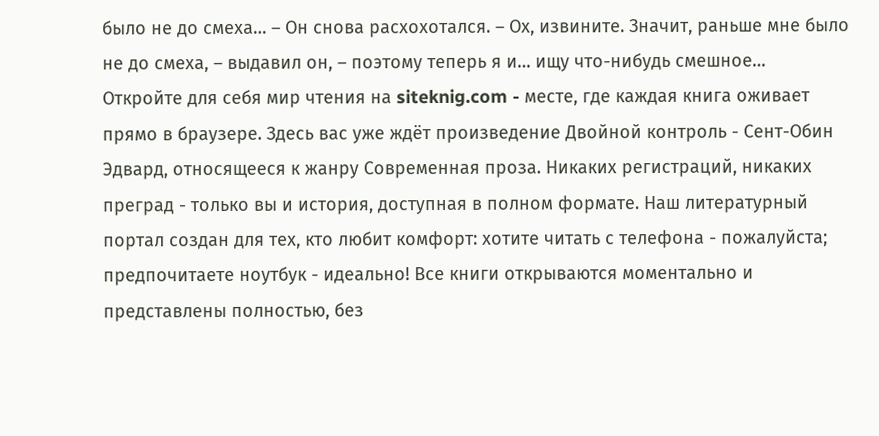было не до смеха… – Он снова расхохотался. – Ох, извините. Значит, раньше мне было не до смеха, – выдавил он, – поэтому теперь я и… ищу что-нибудь смешное…
Откройте для себя мир чтения на siteknig.com - месте, где каждая книга оживает прямо в браузере. Здесь вас уже ждёт произведение Двойной контроль - Сент-Обин Эдвард, относящееся к жанру Современная проза. Никаких регистраций, никаких преград - только вы и история, доступная в полном формате. Наш литературный портал создан для тех, кто любит комфорт: хотите читать с телефона - пожалуйста; предпочитаете ноутбук - идеально! Все книги открываются моментально и представлены полностью, без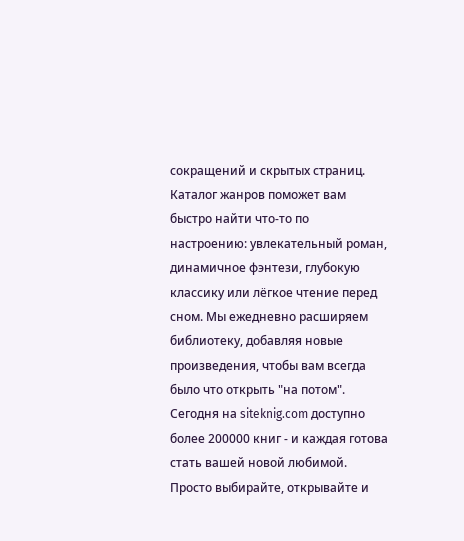сокращений и скрытых страниц. Каталог жанров поможет вам быстро найти что-то по настроению: увлекательный роман, динамичное фэнтези, глубокую классику или лёгкое чтение перед сном. Мы ежедневно расширяем библиотеку, добавляя новые произведения, чтобы вам всегда было что открыть "на потом". Сегодня на siteknig.com доступно более 200000 книг - и каждая готова стать вашей новой любимой. Просто выбирайте, открывайте и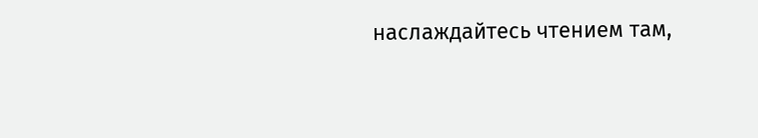наслаждайтесь чтением там,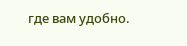где вам удобно.